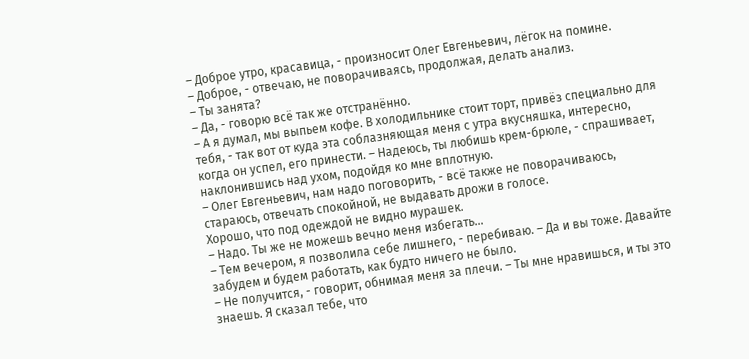– Доброе утро, красавица, - произносит Олег Евгеньевич, лёгок на помине.
– Доброе, - отвечаю, не поворачиваясь, продолжая, делать анализ.
– Ты занята?
– Да, - говорю всё так же отстранённо.
– А я думал, мы выпьем кофе. В холодильнике стоит торт, привёз специально для тебя, - так вот от куда эта соблазняющая меня с утра вкусняшка, интересно, когда он успел, его принести. – Надеюсь, ты любишь крем-брюле, - спрашивает, наклонившись над ухом, подойдя ко мне вплотную.
– Олег Евгеньевич, нам надо поговорить, - всё также не поворачиваюсь, стараюсь, отвечать спокойной, не выдавать дрожи в голосе.
Хорошо, что под одеждой не видно мурашек.
– Надо. Ты же не можешь вечно меня избегать...
– Тем вечером, я позволила себе лишнего, - перебиваю. – Да и вы тоже. Давайте забудем и будем работать, как будто ничего не было.
– Не получится, - говорит, обнимая меня за плечи. – Ты мне нравишься, и ты это знаешь. Я сказал тебе, что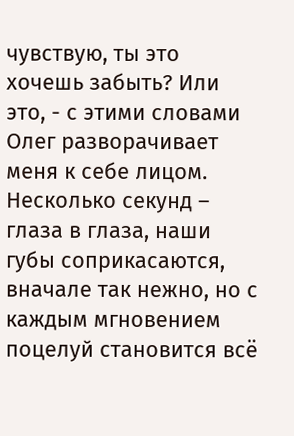чувствую, ты это хочешь забыть? Или это, - с этими словами Олег разворачивает меня к себе лицом.
Несколько секунд – глаза в глаза, наши губы соприкасаются, вначале так нежно, но с каждым мгновением поцелуй становится всё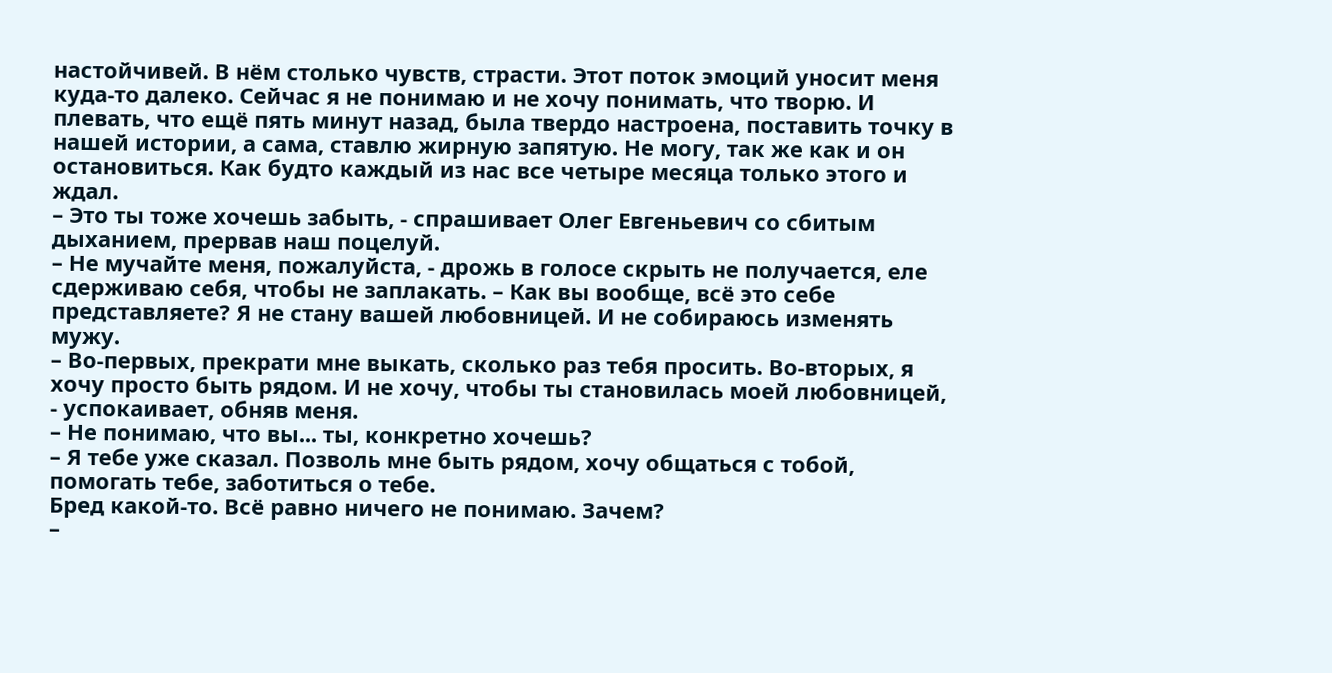настойчивей. В нём столько чувств, страсти. Этот поток эмоций уносит меня куда-то далеко. Сейчас я не понимаю и не хочу понимать, что творю. И плевать, что ещё пять минут назад, была твердо настроена, поставить точку в нашей истории, а сама, ставлю жирную запятую. Не могу, так же как и он остановиться. Как будто каждый из нас все четыре месяца только этого и ждал.
– Это ты тоже хочешь забыть, - спрашивает Олег Евгеньевич со сбитым дыханием, прервав наш поцелуй.
– Не мучайте меня, пожалуйста, - дрожь в голосе скрыть не получается, еле сдерживаю себя, чтобы не заплакать. – Как вы вообще, всё это себе представляете? Я не стану вашей любовницей. И не собираюсь изменять мужу.
– Во-первых, прекрати мне выкать, сколько раз тебя просить. Во-вторых, я хочу просто быть рядом. И не хочу, чтобы ты становилась моей любовницей, - успокаивает, обняв меня.
– Не понимаю, что вы... ты, конкретно хочешь?
– Я тебе уже сказал. Позволь мне быть рядом, хочу общаться с тобой, помогать тебе, заботиться о тебе.
Бред какой-то. Всё равно ничего не понимаю. Зачем?
–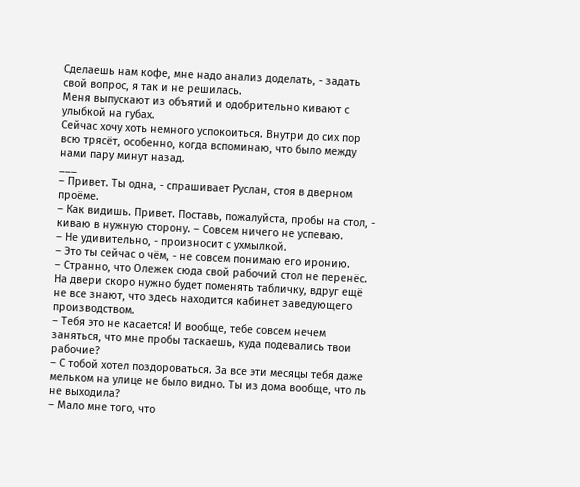Сделаешь нам кофе, мне надо анализ доделать, - задать свой вопрос, я так и не решилась.
Меня выпускают из объятий и одобрительно кивают с улыбкой на губах.
Сейчас хочу хоть немного успокоиться. Внутри до сих пор всю трясёт, особенно, когда вспоминаю, что было между нами пару минут назад.
___
– Привет. Ты одна, - спрашивает Руслан, стоя в дверном проёме.
– Как видишь. Привет. Поставь, пожалуйста, пробы на стол, - киваю в нужную сторону. – Совсем ничего не успеваю.
– Не удивительно, - произносит с ухмылкой.
– Это ты сейчас о чём, - не совсем понимаю его иронию.
– Странно, что Олежек сюда свой рабочий стол не перенёс. На двери скоро нужно будет поменять табличку, вдруг ещё не все знают, что здесь находится кабинет заведующего производством.
– Тебя это не касается! И вообще, тебе совсем нечем заняться, что мне пробы таскаешь, куда подевались твои рабочие?
– С тобой хотел поздороваться. За все эти месяцы тебя даже мельком на улице не было видно. Ты из дома вообще, что ль не выходила?
– Мало мне того, что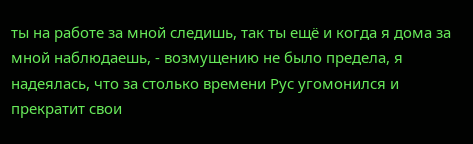ты на работе за мной следишь, так ты ещё и когда я дома за мной наблюдаешь, - возмущению не было предела, я надеялась, что за столько времени Рус угомонился и прекратит свои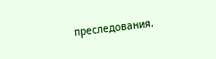преследования.